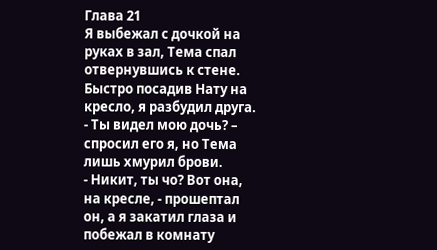Глава 21
Я выбежал с дочкой на руках в зал, Тема спал отвернувшись к стене. Быстро посадив Нату на кресло, я разбудил друга.
- Ты видел мою дочь? – спросил его я, но Тема лишь хмурил брови.
- Никит, ты чо? Вот она, на кресле, - прошептал он, а я закатил глаза и побежал в комнату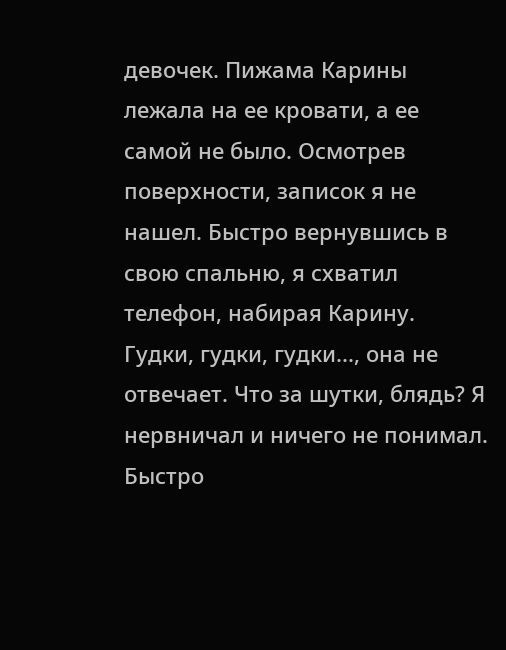девочек. Пижама Карины лежала на ее кровати, а ее самой не было. Осмотрев поверхности, записок я не нашел. Быстро вернувшись в свою спальню, я схватил телефон, набирая Карину. Гудки, гудки, гудки..., она не отвечает. Что за шутки, блядь? Я нервничал и ничего не понимал. Быстро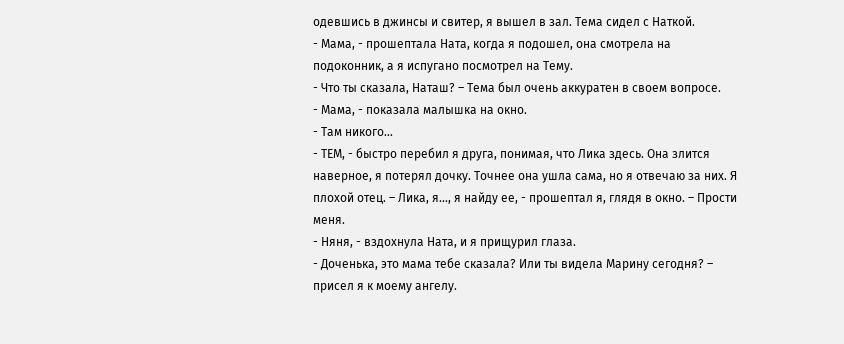одевшись в джинсы и свитер, я вышел в зал. Тема сидел с Наткой.
- Мама, - прошептала Ната, когда я подошел, она смотрела на подоконник, а я испугано посмотрел на Тему.
- Что ты сказала, Наташ? – Тема был очень аккуратен в своем вопросе.
- Мама, - показала малышка на окно.
- Там никого...
- ТЕМ, - быстро перебил я друга, понимая, что Лика здесь. Она злится наверное, я потерял дочку. Точнее она ушла сама, но я отвечаю за них. Я плохой отец. – Лика, я..., я найду ее, - прошептал я, глядя в окно. – Прости меня.
- Няня, - вздохнула Ната, и я прищурил глаза.
- Доченька, это мама тебе сказала? Или ты видела Марину сегодня? – присел я к моему ангелу.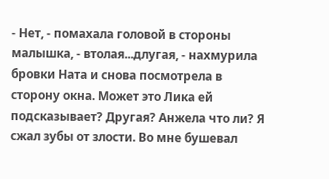- Нет, - помахала головой в стороны малышка, - втолая...длугая, - нахмурила бровки Ната и снова посмотрела в сторону окна. Может это Лика ей подсказывает? Другая? Анжела что ли? Я сжал зубы от злости. Во мне бушевал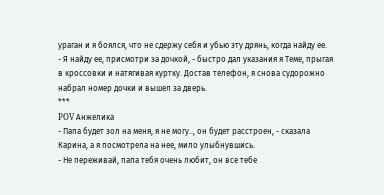ураган и я боялся, что не сдержу себя и убью эту дрянь, когда найду ее.
- Я найду ее, присмотри за дочкой, - быстро дал указания я Теме, прыгая в кроссовки и натягивая куртку. Достав телефон, я снова судорожно набрал номер дочки и вышел за дверь.
***
POV Анжелика
- Папа будет зол на меня, я не могу.., он будет расстроен, - сказала Карина, а я посмотрела на нее, мило улыбнувшись.
- Не переживай, папа тебя очень любит, он все тебе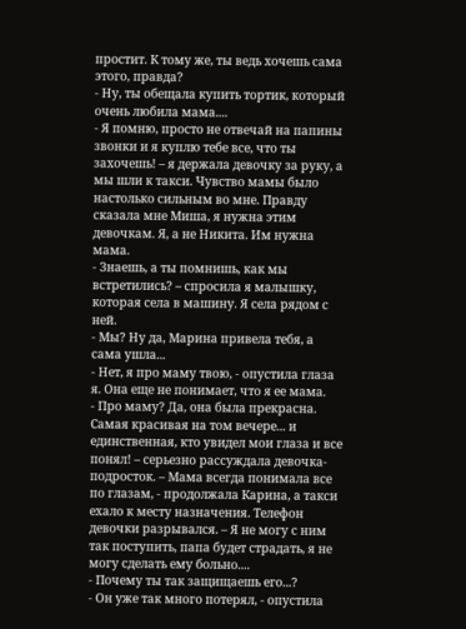простит. К тому же, ты ведь хочешь сама этого, правда?
- Ну, ты обещала купить тортик, который очень любила мама....
- Я помню, просто не отвечай на папины звонки и я куплю тебе все, что ты захочешь! – я держала девочку за руку, а мы шли к такси. Чувство мамы было настолько сильным во мне. Правду сказала мне Миша, я нужна этим девочкам. Я, а не Никита. Им нужна мама.
- Знаешь, а ты помнишь, как мы встретились? – спросила я малышку, которая села в машину. Я села рядом с ней.
- Мы? Ну да, Марина привела тебя, а сама ушла...
- Нет, я про маму твою, - опустила глаза я. Она еще не понимает, что я ее мама.
- Про маму? Да, она была прекрасна. Самая красивая на том вечере... и единственная, кто увидел мои глаза и все понял! – серьезно рассуждала девочка-подросток. – Мама всегда понимала все по глазам, - продолжала Карина, а такси ехало к месту назначения. Телефон девочки разрывался. – Я не могу с ним так поступить, папа будет страдать, я не могу сделать ему больно....
- Почему ты так защищаешь его...?
- Он уже так много потерял, - опустила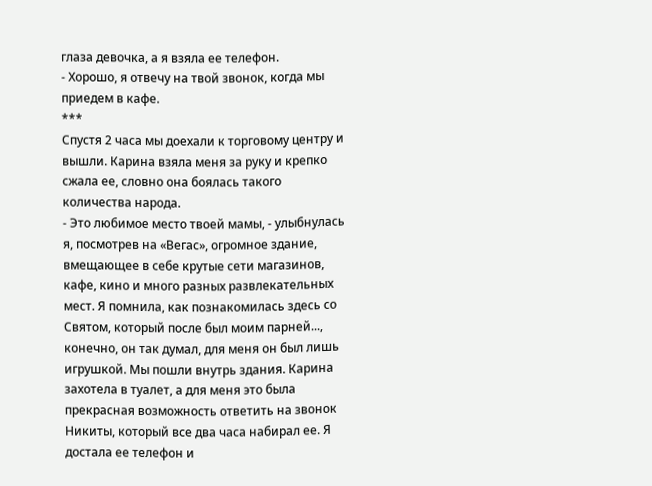глаза девочка, а я взяла ее телефон.
- Хорошо, я отвечу на твой звонок, когда мы приедем в кафе.
***
Спустя 2 часа мы доехали к торговому центру и вышли. Карина взяла меня за руку и крепко сжала ее, словно она боялась такого количества народа.
- Это любимое место твоей мамы, - улыбнулась я, посмотрев на «Вегас», огромное здание, вмещающее в себе крутые сети магазинов, кафе, кино и много разных развлекательных мест. Я помнила, как познакомилась здесь со Святом, который после был моим парней..., конечно, он так думал, для меня он был лишь игрушкой. Мы пошли внутрь здания. Карина захотела в туалет, а для меня это была прекрасная возможность ответить на звонок Никиты, который все два часа набирал ее. Я достала ее телефон и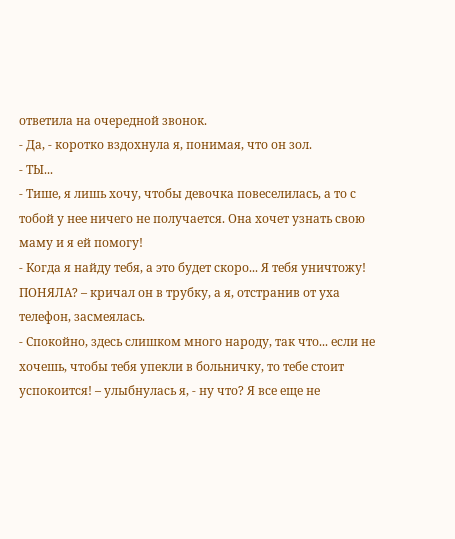ответила на очередной звонок.
- Да, - коротко вздохнула я, понимая, что он зол.
- ТЫ...
- Тише, я лишь хочу, чтобы девочка повеселилась, а то с тобой у нее ничего не получается. Она хочет узнать свою маму и я ей помогу!
- Когда я найду тебя, а это будет скоро... Я тебя уничтожу! ПОНЯЛА? – кричал он в трубку, а я, отстранив от уха телефон, засмеялась.
- Спокойно, здесь слишком много народу, так что... если не хочешь, чтобы тебя упекли в больничку, то тебе стоит успокоится! – улыбнулась я, - ну что? Я все еще не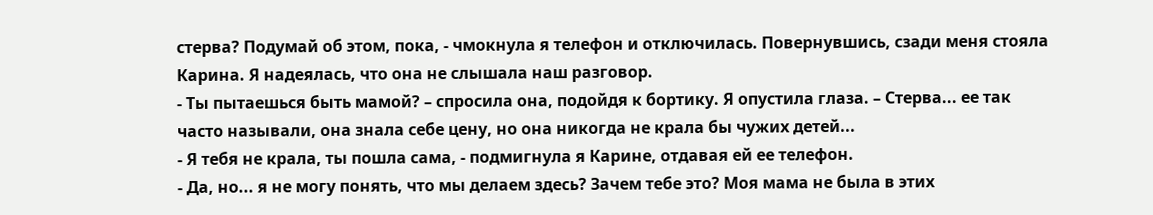стерва? Подумай об этом, пока, - чмокнула я телефон и отключилась. Повернувшись, сзади меня стояла Карина. Я надеялась, что она не слышала наш разговор.
- Ты пытаешься быть мамой? – спросила она, подойдя к бортику. Я опустила глаза. – Стерва... ее так часто называли, она знала себе цену, но она никогда не крала бы чужих детей...
- Я тебя не крала, ты пошла сама, - подмигнула я Карине, отдавая ей ее телефон.
- Да, но... я не могу понять, что мы делаем здесь? Зачем тебе это? Моя мама не была в этих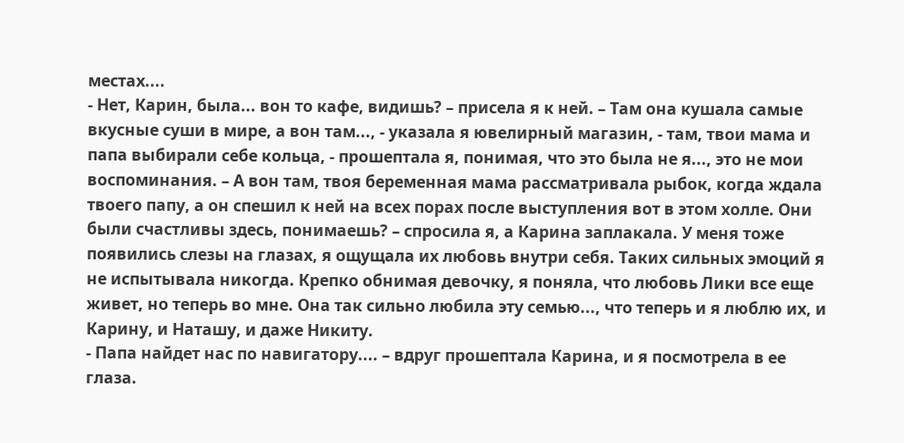местах....
- Нет, Карин, была... вон то кафе, видишь? – присела я к ней. – Там она кушала самые вкусные суши в мире, а вон там..., - указала я ювелирный магазин, - там, твои мама и папа выбирали себе кольца, - прошептала я, понимая, что это была не я..., это не мои воспоминания. – А вон там, твоя беременная мама рассматривала рыбок, когда ждала твоего папу, а он спешил к ней на всех порах после выступления вот в этом холле. Они были счастливы здесь, понимаешь? – спросила я, а Карина заплакала. У меня тоже появились слезы на глазах, я ощущала их любовь внутри себя. Таких сильных эмоций я не испытывала никогда. Крепко обнимая девочку, я поняла, что любовь Лики все еще живет, но теперь во мне. Она так сильно любила эту семью..., что теперь и я люблю их, и Карину, и Наташу, и даже Никиту.
- Папа найдет нас по навигатору.... – вдруг прошептала Карина, и я посмотрела в ее глаза.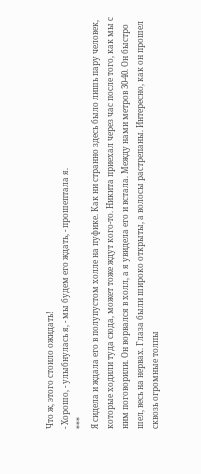Что ж, этого стоило ожидать!
- Хорошо, - улыбнулась я, - мы будем его ждать, - прошептала я.
***
Я сидела и ждала его в полупустом холле на пуфике. Как ни странно здесь было лишь пару человек, которые ходили туда сюда, может тоже ждут кого-то. Никита приехал через час после того, как мы с ним поговорили. Он ворвался в холл, а я увидела его и встала. Между нами метров 30-40. Он быстро шел, весь на нервах. Глаза были широко открыты, а волосы растрепаны. Интересно, как он прошел сквозь огромные толпы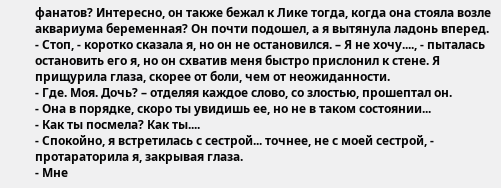фанатов? Интересно, он также бежал к Лике тогда, когда она стояла возле аквариума беременная? Он почти подошел, а я вытянула ладонь вперед.
- Стоп, - коротко сказала я, но он не остановился. – Я не хочу...., - пыталась остановить его я, но он схватив меня быстро прислонил к стене. Я прищурила глаза, скорее от боли, чем от неожиданности.
- Где. Моя. Дочь? – отделяя каждое слово, со злостью, прошептал он.
- Она в порядке, скоро ты увидишь ее, но не в таком состоянии...
- Как ты посмела? Как ты....
- Спокойно, я встретилась с сестрой... точнее, не с моей сестрой, - протараторила я, закрывая глаза.
- Мне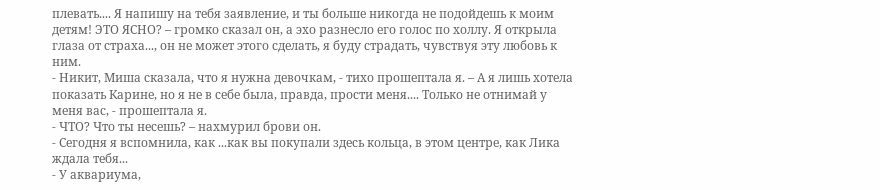плевать.... Я напишу на тебя заявление, и ты больше никогда не подойдешь к моим детям! ЭТО ЯСНО? – громко сказал он, а эхо разнесло его голос по холлу. Я открыла глаза от страха..., он не может этого сделать, я буду страдать, чувствуя эту любовь к ним.
- Никит, Миша сказала, что я нужна девочкам, - тихо прошептала я. – А я лишь хотела показать Карине, но я не в себе была, правда, прости меня.... Только не отнимай у меня вас, - прошептала я.
- ЧТО? Что ты несешь? – нахмурил брови он.
- Сегодня я вспомнила, как ...как вы покупали здесь кольца, в этом центре, как Лика ждала тебя...
- У аквариума,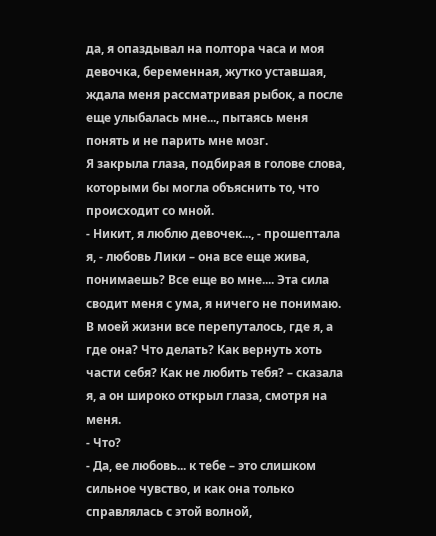да, я опаздывал на полтора часа и моя девочка, беременная, жутко уставшая, ждала меня рассматривая рыбок, а после еще улыбалась мне..., пытаясь меня понять и не парить мне мозг.
Я закрыла глаза, подбирая в голове слова, которыми бы могла объяснить то, что происходит со мной.
- Никит, я люблю девочек..., - прошептала я, - любовь Лики – она все еще жива, понимаешь? Все еще во мне.... Эта сила сводит меня с ума, я ничего не понимаю. В моей жизни все перепуталось, где я, а где она? Что делать? Как вернуть хоть части себя? Как не любить тебя? – сказала я, а он широко открыл глаза, смотря на меня.
- Что?
- Да, ее любовь... к тебе – это слишком сильное чувство, и как она только справлялась с этой волной,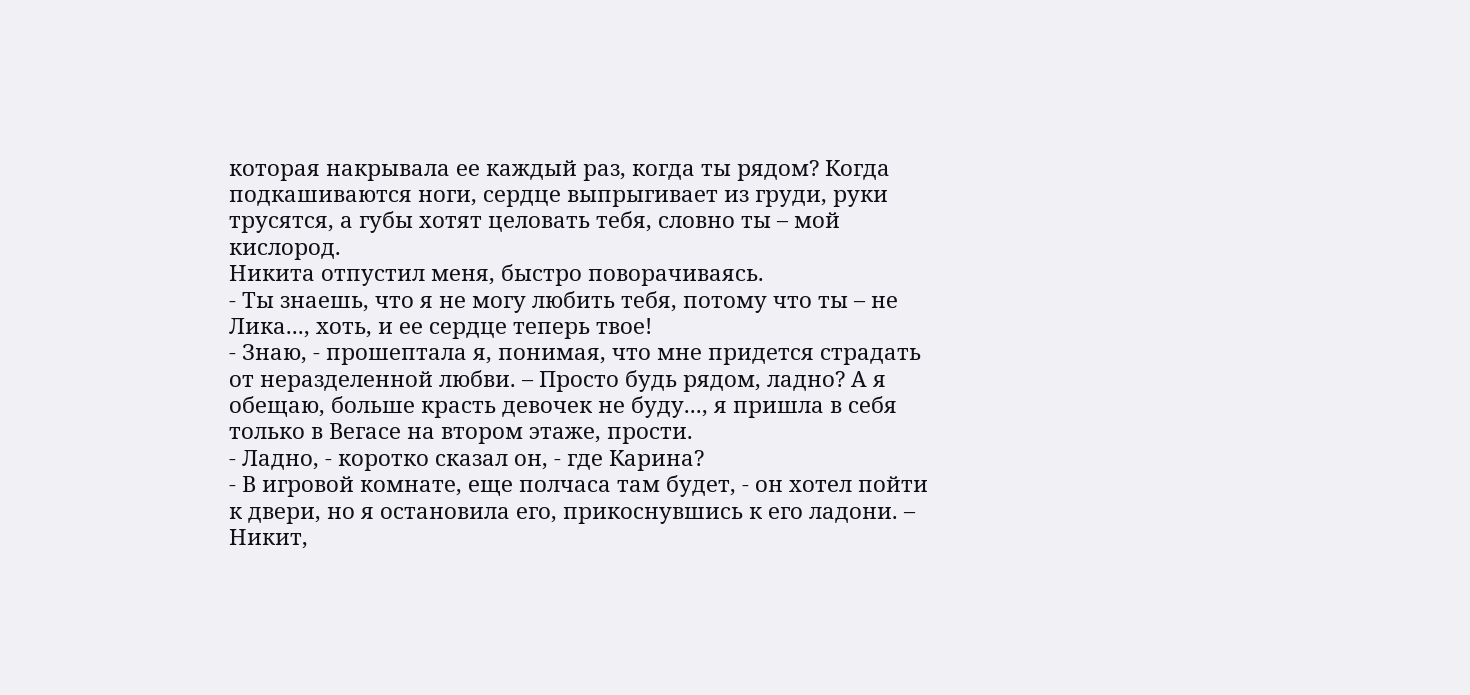которая накрывала ее каждый раз, когда ты рядом? Когда подкашиваются ноги, сердце выпрыгивает из груди, руки трусятся, а губы хотят целовать тебя, словно ты – мой кислород.
Никита отпустил меня, быстро поворачиваясь.
- Ты знаешь, что я не могу любить тебя, потому что ты – не Лика..., хоть, и ее сердце теперь твое!
- Знаю, - прошептала я, понимая, что мне придется страдать от неразделенной любви. – Просто будь рядом, ладно? А я обещаю, больше красть девочек не буду..., я пришла в себя только в Вегасе на втором этаже, прости.
- Ладно, - коротко сказал он, - где Карина?
- В игровой комнате, еще полчаса там будет, - он хотел пойти к двери, но я остановила его, прикоснувшись к его ладони. – Никит,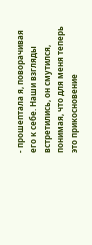- прошептала я, поворачивая его к себе. Наши взгляды встретились, он смутился, понимая, что для меня теперь это прикосновение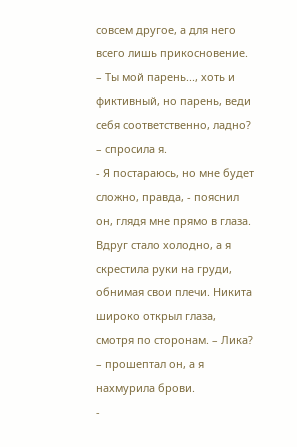совсем другое, а для него всего лишь прикосновение. – Ты мой парень..., хоть и фиктивный, но парень, веди себя соответственно, ладно? – спросила я.
- Я постараюсь, но мне будет сложно, правда, - пояснил он, глядя мне прямо в глаза. Вдруг стало холодно, а я скрестила руки на груди, обнимая свои плечи. Никита широко открыл глаза, смотря по сторонам. – Лика? – прошептал он, а я нахмурила брови.
-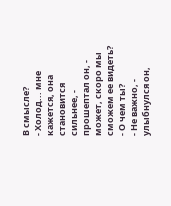В смысле?
- Холод... мне кажется, она становится сильнее, - прошептал он, - может, скоро мы сможем ее видеть?
- О чем ты?
- Не важно, - улыбнулся он,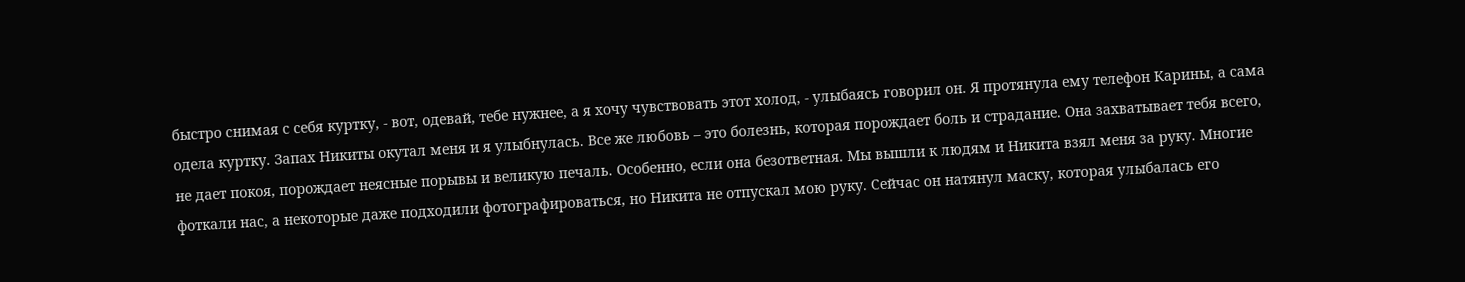быстро снимая с себя куртку, - вот, одевай, тебе нужнее, а я хочу чувствовать этот холод, - улыбаясь говорил он. Я протянула ему телефон Карины, а сама одела куртку. Запах Никиты окутал меня и я улыбнулась. Все же любовь – это болезнь, которая порождает боль и страдание. Она захватывает тебя всего, не дает покоя, порождает неясные порывы и великую печаль. Особенно, если она безответная. Мы вышли к людям и Никита взял меня за руку. Многие фоткали нас, а некоторые даже подходили фотографироваться, но Никита не отпускал мою руку. Сейчас он натянул маску, которая улыбалась его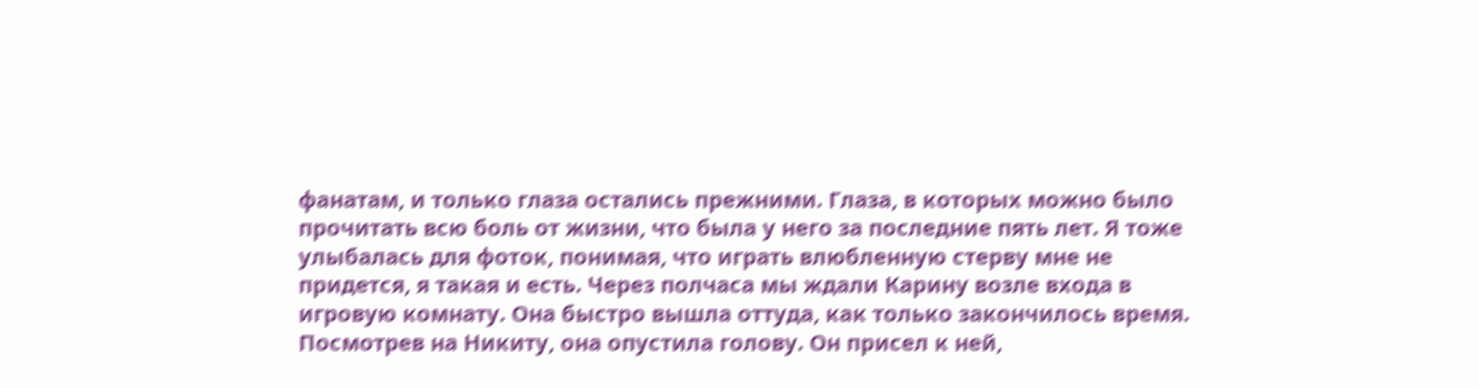фанатам, и только глаза остались прежними. Глаза, в которых можно было прочитать всю боль от жизни, что была у него за последние пять лет. Я тоже улыбалась для фоток, понимая, что играть влюбленную стерву мне не придется, я такая и есть. Через полчаса мы ждали Карину возле входа в игровую комнату. Она быстро вышла оттуда, как только закончилось время. Посмотрев на Никиту, она опустила голову. Он присел к ней,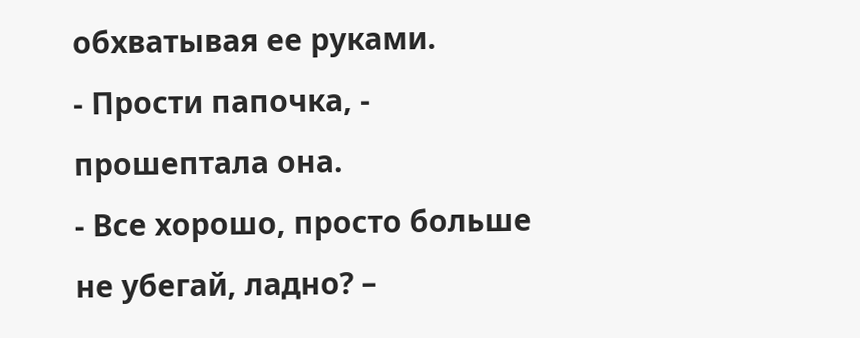обхватывая ее руками.
- Прости папочка, - прошептала она.
- Все хорошо, просто больше не убегай, ладно? –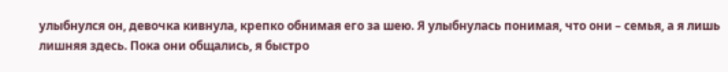улыбнулся он, девочка кивнула, крепко обнимая его за шею. Я улыбнулась понимая, что они – семья, а я лишь лишняя здесь. Пока они общались, я быстро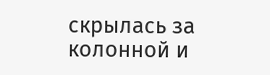скрылась за колонной и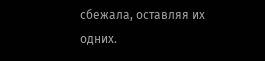сбежала, оставляя их одних.